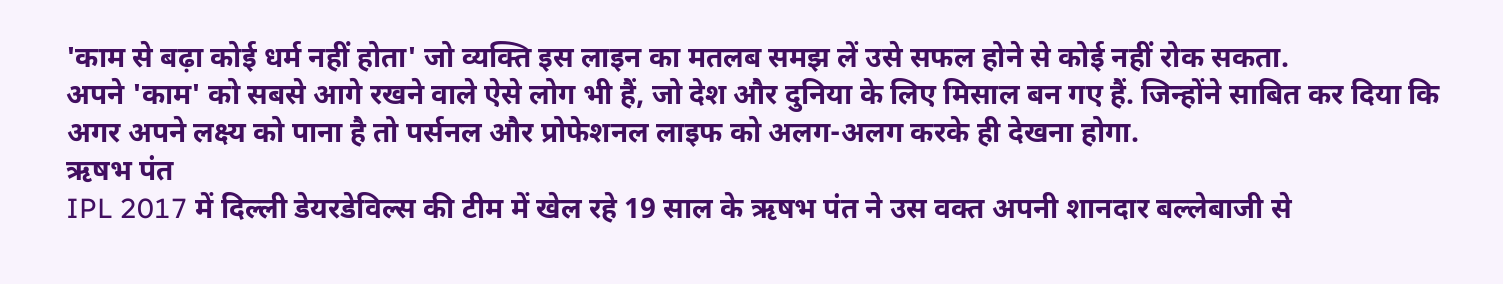'काम से बढ़ा कोई धर्म नहीं होता' जो व्यक्ति इस लाइन का मतलब समझ लें उसे सफल होने से कोई नहीं रोक सकता.
अपने 'काम' को सबसे आगे रखने वाले ऐसे लोग भी हैं, जो देश और दुनिया के लिए मिसाल बन गए हैं. जिन्होंने साबित कर दिया कि अगर अपने लक्ष्य को पाना है तो पर्सनल और प्रोफेशनल लाइफ को अलग-अलग करके ही देखना होगा.
ऋषभ पंत
IPL 2017 में दिल्ली डेयरडेविल्स की टीम में खेल रहे 19 साल के ऋषभ पंत ने उस वक्त अपनी शानदार बल्लेबाजी से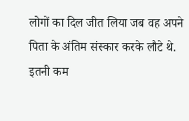लोगों का दिल जीत लिया जब वह अपने पिता के अंतिम संस्कार करके लौटे थे. इतनी कम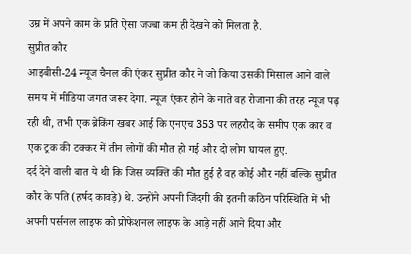उम्र में अपने काम के प्रति ऐसा जज्बा कम ही देखने को मिलता है.
सुप्रीत कौर
आइबीसी-24 न्यूज चैनल की एंकर सुप्रीत कौर ने जो किया उसकी मिसाल आने वाले समय में मीडिया जगत जरूर देगा. न्यूज एंकर होने के नाते वह रोजाना की तरह न्यूज पढ़ रही थी, तभी एक ब्रेकिंग खबर आई कि एनएच 353 पर लहरौद के समीप एक कार व एक ट्रक की टक्कर में तीन लोगों की मौत हो गई और दो लोग घायल हुए.
दर्द देने वाली बात ये थी कि जिस व्यक्ति की मौत हुई है वह कोई और नहीं बल्कि सुप्रीत कौर के पति (हर्षद कावड़े) थे. उन्होंने अपनी जिंदगी की इतनी कठिन परिस्थिति में भी अपनी पर्सनल लाइफ को प्रोफेशनल लाइफ के आड़े नहीं आने दिया और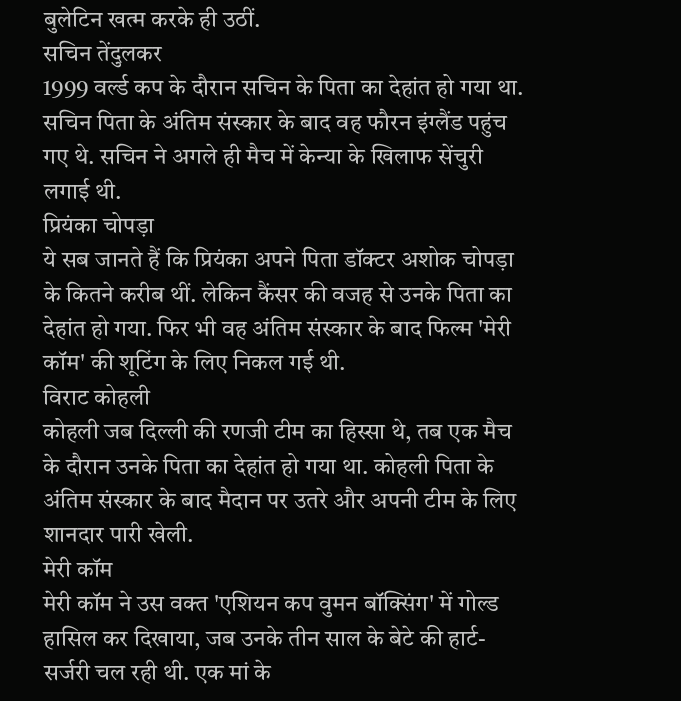बुलेटिन खत्म करके ही उठीं.
सचिन तेंदुलकर
1999 वर्ल्ड कप के दौरान सचिन के पिता का देहांत हो गया था. सचिन पिता के अंतिम संस्कार के बाद वह फौरन इंग्लैंड पहुंच गए थे. सचिन ने अगले ही मैच में केन्या के खिलाफ सेंचुरी लगाई थी.
प्रियंका चोपड़ा
ये सब जानते हैं कि प्रियंका अपने पिता डॉक्टर अशोक चोपड़ा के कितने करीब थीं. लेकिन कैंसर की वजह से उनके पिता का देहांत हो गया. फिर भी वह अंतिम संस्कार के बाद फिल्म 'मेरी कॉम' की शूटिंग के लिए निकल गई थी.
विराट कोहली
कोहली जब दिल्ली की रणजी टीम का हिस्सा थे, तब एक मैच के दौरान उनके पिता का देहांत हो गया था. कोहली पिता के अंतिम संस्कार के बाद मैदान पर उतरे और अपनी टीम के लिए शानदार पारी खेली.
मेरी कॉम
मेरी कॉम ने उस वक्त 'एशियन कप वुमन बॉक्सिंग' में गोल्ड हासिल कर दिखाया, जब उनके तीन साल के बेटे की हार्ट-सर्जरी चल रही थी. एक मां के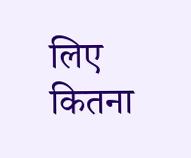लिए कितना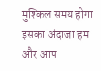मुश्किल समय होगा इसका अंदाजा हम और आप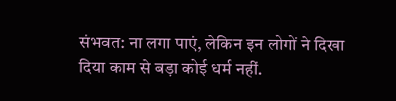संभवत: ना लगा पाएं, लेकिन इन लोगों ने दिखा दिया काम से बड़ा कोई धर्म नहीं.